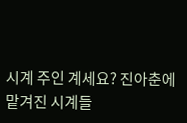시계 주인 계세요? 진아춘에 맡겨진 시계들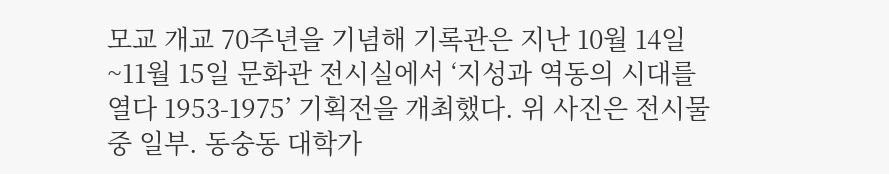모교 개교 70주년을 기념해 기록관은 지난 10월 14일~11월 15일 문화관 전시실에서 ‘지성과 역동의 시대를 열다 1953-1975’ 기획전을 개최했다. 위 사진은 전시물 중 일부. 동숭동 대학가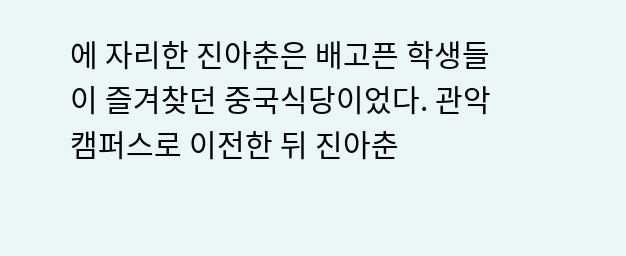에 자리한 진아춘은 배고픈 학생들이 즐겨찾던 중국식당이었다. 관악캠퍼스로 이전한 뒤 진아춘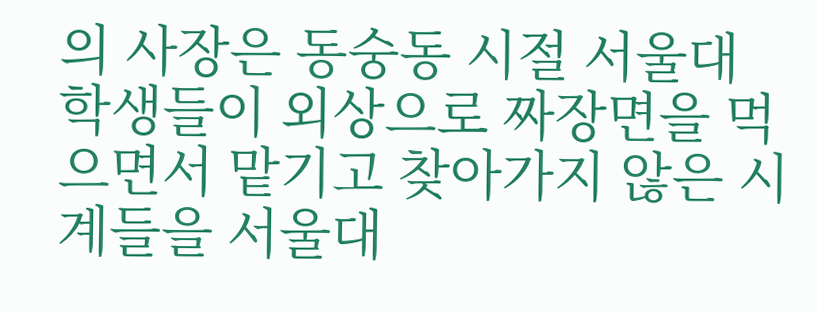의 사장은 동숭동 시절 서울대 학생들이 외상으로 짜장면을 먹으면서 맡기고 찾아가지 않은 시계들을 서울대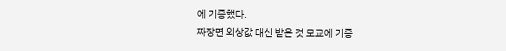에 기증했다.
짜장면 외상값 대신 받은 것 모교에 기증